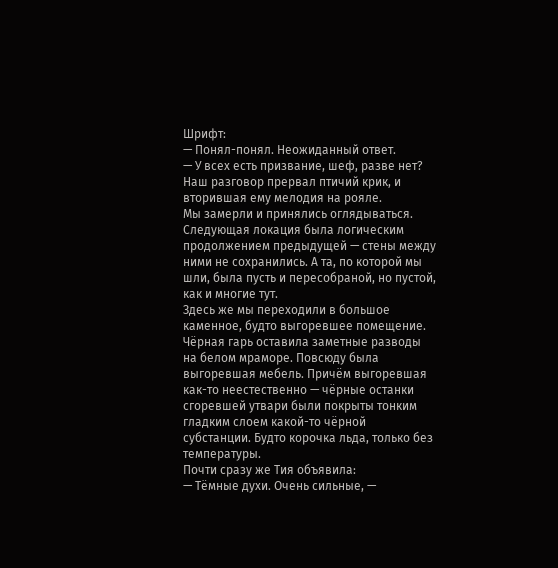Шрифт:
— Понял-понял. Неожиданный ответ.
— У всех есть призвание, шеф, разве нет?
Наш разговор прервал птичий крик, и вторившая ему мелодия на рояле.
Мы замерли и принялись оглядываться. Следующая локация была логическим продолжением предыдущей — стены между ними не сохранились. А та, по которой мы шли, была пусть и пересобраной, но пустой, как и многие тут.
Здесь же мы переходили в большое каменное, будто выгоревшее помещение. Чёрная гарь оставила заметные разводы на белом мраморе. Повсюду была выгоревшая мебель. Причём выгоревшая как-то неестественно — чёрные останки сгоревшей утвари были покрыты тонким гладким слоем какой-то чёрной субстанции. Будто корочка льда, только без температуры.
Почти сразу же Тия объявила:
— Тёмные духи. Очень сильные, —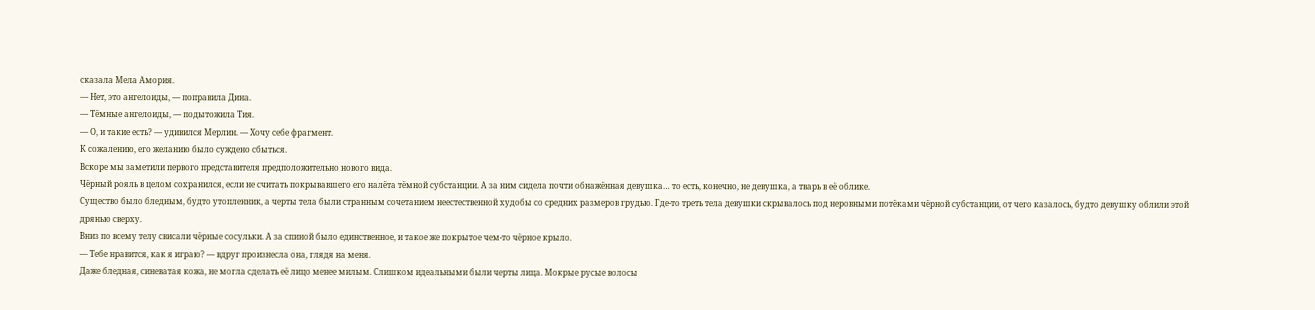сказала Мела Амория.
— Нет, это ангелоиды, — поправила Дина.
— Тёмные ангелоиды, — подытожила Тия.
— О, и такие есть? — удивился Мерлин. — Хочу себе фрагмент.
К сожалению, его желанию было суждено сбыться.
Вскоре мы заметили первого представителя предположительно нового вида.
Чёрный рояль в целом сохранился, если не считать покрывавшего его налёта тёмной субстанции. А за ним сидела почти обнажённая девушка… то есть, конечно, не девушка, а тварь в её облике.
Существо было бледным, будто утопленник, а черты тела были странным сочетанием неестественной худобы со средних размеров грудью. Где-то треть тела девушки скрывалось под неровными потёками чёрной субстанции, от чего казалось, будто девушку облили этой дрянью сверху.
Вниз по всему телу свисали чёрные сосульки. А за спиной было единственное, и такое же покрытое чем-то чёрное крыло.
— Тебе нравится, как я играю? — вдруг произнесла она, глядя на меня.
Даже бледная, синеватая кожа, не могла сделать её лицо менее милым. Слишком идеальными были черты лица. Мокрые русые волосы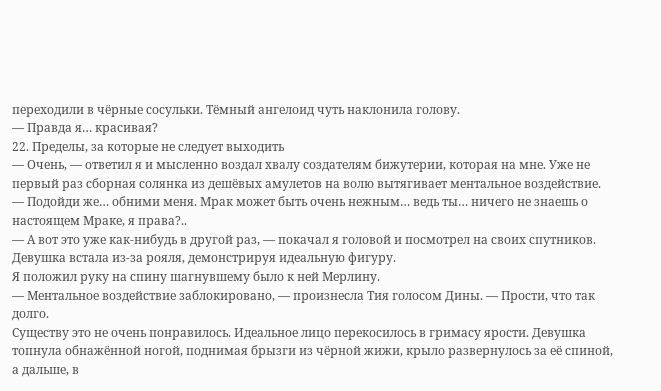переходили в чёрные сосульки. Тёмный ангелоид чуть наклонила голову.
— Правда я… красивая?
22. Пределы, за которые не следует выходить
— Очень, — ответил я и мысленно воздал хвалу создателям бижутерии, которая на мне. Уже не первый раз сборная солянка из дешёвых амулетов на волю вытягивает ментальное воздействие.
— Подойди же… обними меня. Мрак может быть очень нежным… ведь ты… ничего не знаешь о настоящем Мраке, я права?..
— А вот это уже как-нибудь в другой раз, — покачал я головой и посмотрел на своих спутников.
Девушка встала из-за рояля, демонстрируя идеальную фигуру.
Я положил руку на спину шагнувшему было к ней Мерлину.
— Ментальное воздействие заблокировано, — произнесла Тия голосом Дины. — Прости, что так долго.
Существу это не очень понравилось. Идеальное лицо перекосилось в гримасу ярости. Девушка топнула обнажённой ногой, поднимая брызги из чёрной жижи, крыло развернулось за её спиной, а дальше, в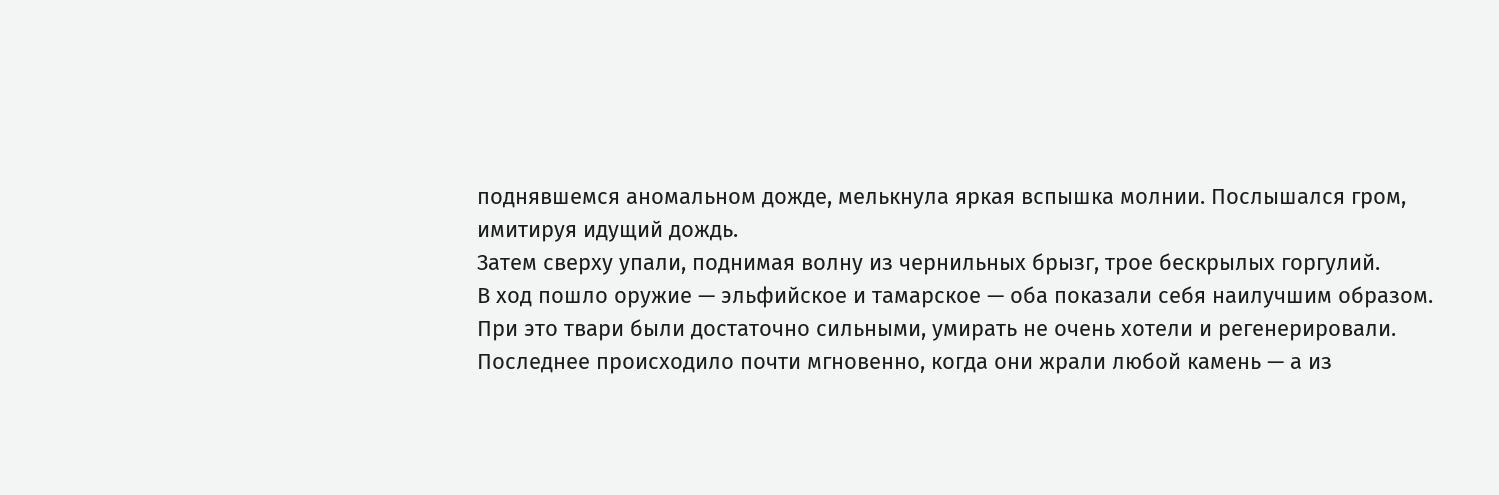поднявшемся аномальном дожде, мелькнула яркая вспышка молнии. Послышался гром, имитируя идущий дождь.
Затем сверху упали, поднимая волну из чернильных брызг, трое бескрылых горгулий.
В ход пошло оружие — эльфийское и тамарское — оба показали себя наилучшим образом. При это твари были достаточно сильными, умирать не очень хотели и регенерировали.
Последнее происходило почти мгновенно, когда они жрали любой камень — а из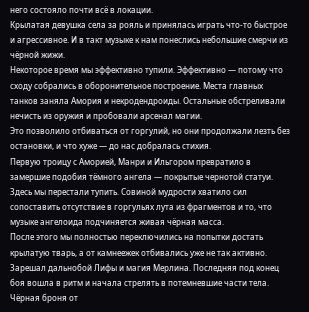него состояло почти всё в локации.
Крылатая девушка села за рояль и принялась играть что-то быстрое и агрессивное. И в такт музыке к нам понеслись небольшие смерчи из чёрной жижи.
Некоторое время мы эффективно тупили. Эффективно — потому что сходу собрались в оборонительное построение. Места главных танков заняла Амория и некродендроиды. Остальные обстреливали нечисть из оружия и пробовали арсенал магии.
Это позволило отбиваться от горгулий, но они продолжали лезть без остановки, и что хуже — до нас добралась стихия.
Первую троицу с Аморией, Манри и Ильгором превратило в замершие подобия тёмного ангела — покрытые чернотой статуи.
Здесь мы перестали тупить. Совиной мудрости хватило сил сопоставить отсутствие в горгульях лута из фрагментов и то, что музыке ангелоида подчиняется живая чёрная масса.
После этого мы полностью переключились на попытки достать крылатую тварь, а от камнеежек отбивались уже не так активно.
Зарешал дальнобой Лифы и магия Мерлина. Последняя под конец боя вошла в ритм и начала стрелять в потемневшие части тела. Чёрная броня от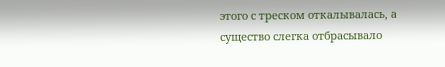этого с треском откалывалась, а существо слегка отбрасывало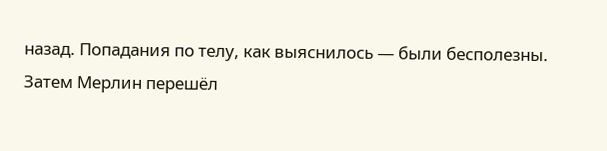назад. Попадания по телу, как выяснилось — были бесполезны.
Затем Мерлин перешёл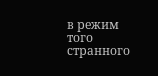в режим того странного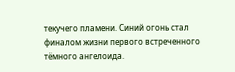текучего пламени. Синий огонь стал финалом жизни первого встреченного тёмного ангелоида.